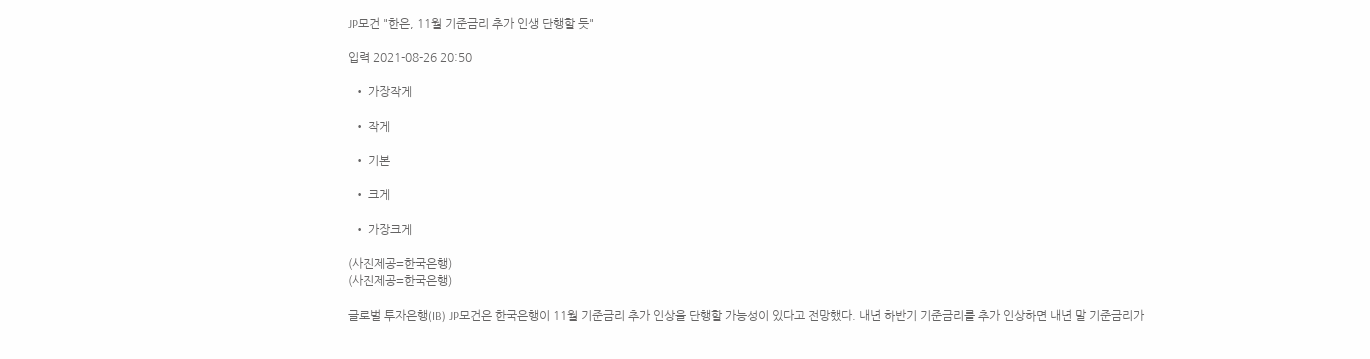JP모건 "한은, 11월 기준금리 추가 인생 단행할 듯"

입력 2021-08-26 20:50

  • 가장작게

  • 작게

  • 기본

  • 크게

  • 가장크게

(사진제공=한국은행)
(사진제공=한국은행)

글로벌 투자은행(IB) JP모건은 한국은행이 11월 기준금리 추가 인상을 단행할 가능성이 있다고 전망했다. 내년 하반기 기준금리를 추가 인상하면 내년 말 기준금리가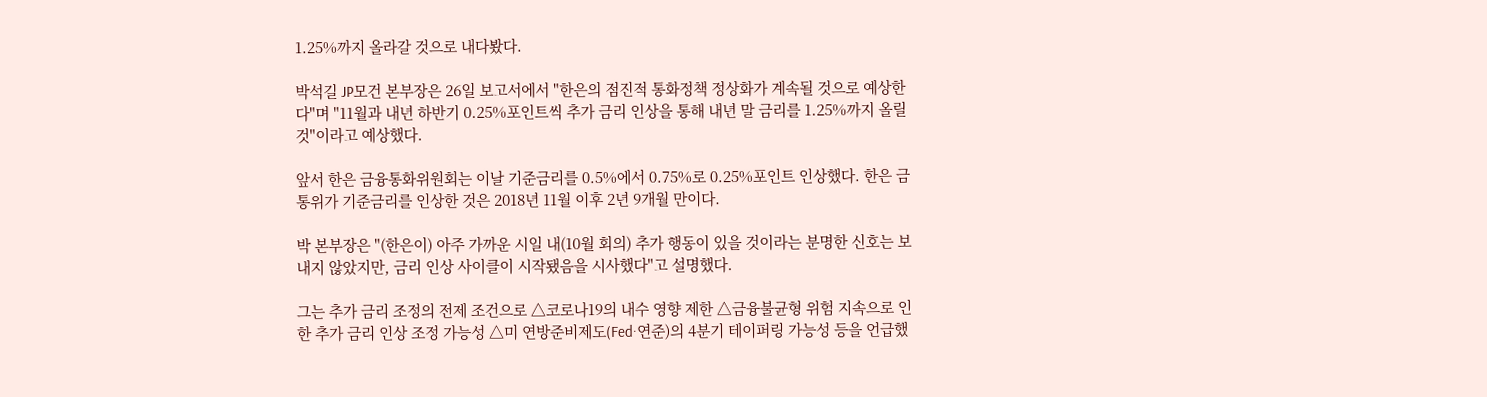1.25%까지 올라갈 것으로 내다봤다.

박석길 JP모건 본부장은 26일 보고서에서 "한은의 점진적 통화정책 정상화가 계속될 것으로 예상한다"며 "11월과 내년 하반기 0.25%포인트씩 추가 금리 인상을 통해 내년 말 금리를 1.25%까지 올릴 것"이라고 예상했다.

앞서 한은 금융통화위원회는 이날 기준금리를 0.5%에서 0.75%로 0.25%포인트 인상했다. 한은 금통위가 기준금리를 인상한 것은 2018년 11월 이후 2년 9개월 만이다.

박 본부장은 "(한은이) 아주 가까운 시일 내(10월 회의) 추가 행동이 있을 것이라는 분명한 신호는 보내지 않았지만, 금리 인상 사이클이 시작됐음을 시사했다"고 설명했다.

그는 추가 금리 조정의 전제 조건으로 △코로나19의 내수 영향 제한 △금융불균형 위험 지속으로 인한 추가 금리 인상 조정 가능성 △미 연방준비제도(Fed·연준)의 4분기 테이퍼링 가능성 등을 언급했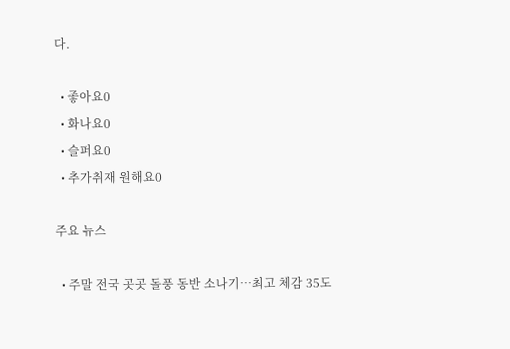다.

  • 좋아요0
  • 화나요0
  • 슬퍼요0
  • 추가취재 원해요0

주요 뉴스

  • 주말 전국 곳곳 돌풍 동반 소나기…최고 체감 35도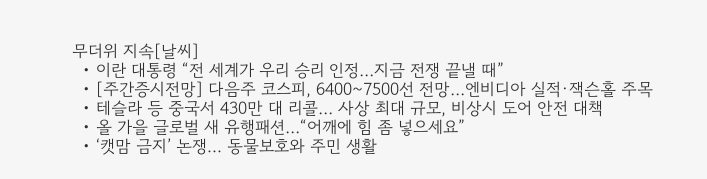무더위 지속[날씨]
  • 이란 대통령 “전 세계가 우리 승리 인정…지금 전쟁 끝낼 때”
  • [주간증시전망] 다음주 코스피, 6400~7500선 전망…엔비디아 실적·잭슨홀 주목
  • 테슬라 등 중국서 430만 대 리콜… 사상 최대 규모, 비상시 도어 안전 대책
  • 올 가을 글로벌 새 유행패션…“어깨에 힘 좀 넣으세요”
  • ‘캣맘 금지’ 논쟁... 동물보호와 주민 생활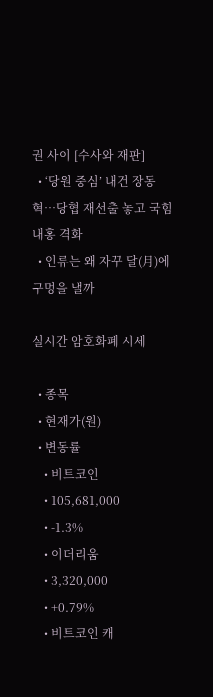권 사이 [수사와 재판]
  • ‘당원 중심’ 내건 장동혁…당협 재선출 놓고 국힘 내홍 격화
  • 인류는 왜 자꾸 달(月)에 구멍을 낼까

실시간 암호화폐 시세

  • 종목
  • 현재가(원)
  • 변동률
    • 비트코인
    • 105,681,000
    • -1.3%
    • 이더리움
    • 3,320,000
    • +0.79%
    • 비트코인 캐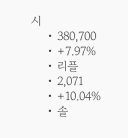시
    • 380,700
    • +7.97%
    • 리플
    • 2,071
    • +10.04%
    • 솔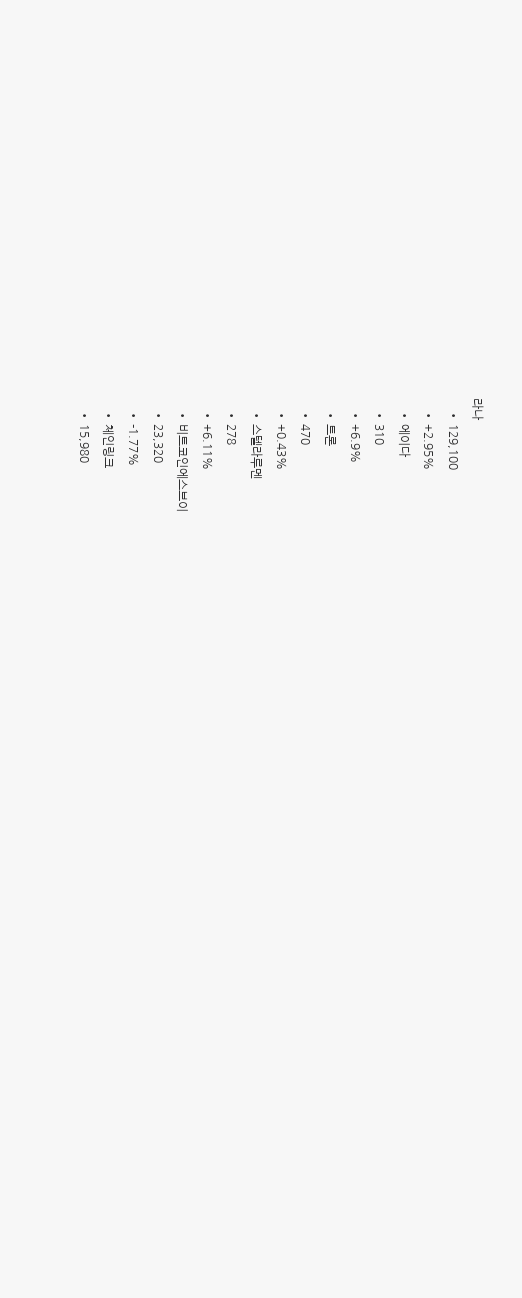라나
    • 129,100
    • +2.95%
    • 에이다
    • 310
    • +6.9%
    • 트론
    • 470
    • +0.43%
    • 스텔라루멘
    • 278
    • +6.11%
    • 비트코인에스브이
    • 23,320
    • -1.77%
    • 체인링크
    • 15,980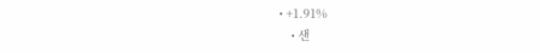• +1.91%
    • 샌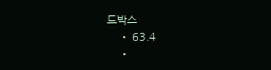드박스
    • 63.4
    •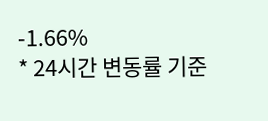-1.66%
* 24시간 변동률 기준